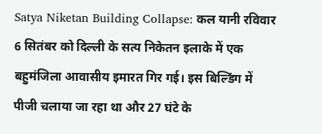Satya Niketan Building Collapse: कल यानी रविवार 6 सितंबर को दिल्ली के सत्य निकेतन इलाके में एक बहुमंजिला आवासीय इमारत गिर गई। इस बिल्डिंग में पीजी चलाया जा रहा था और 27 घंटे के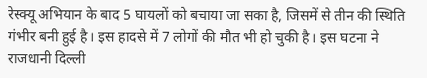रेस्क्यू अभियान के बाद 5 घायलों को बचाया जा सका है, जिसमें से तीन की स्थिति गंभीर बनी हुई है। इस हादसे में 7 लोगों की मौत भी हो चुकी है। इस घटना ने राजधानी दिल्ली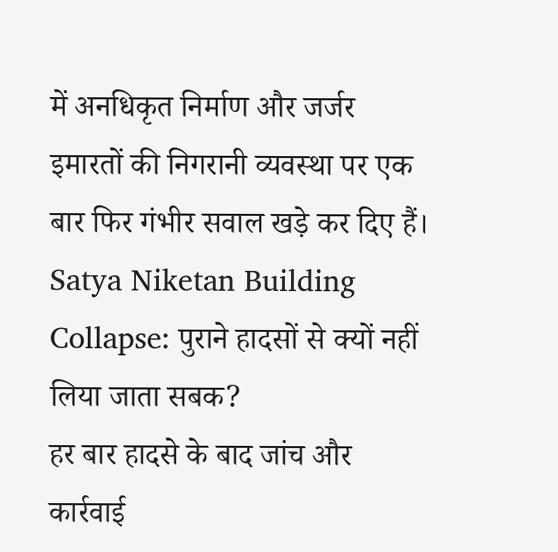में अनधिकृत निर्माण और जर्जर इमारतों की निगरानी व्यवस्था पर एक बार फिर गंभीर सवाल खड़े कर दिए हैं।
Satya Niketan Building Collapse: पुराने हादसों से क्यों नहीं लिया जाता सबक?
हर बार हादसे के बाद जांच और कार्रवाई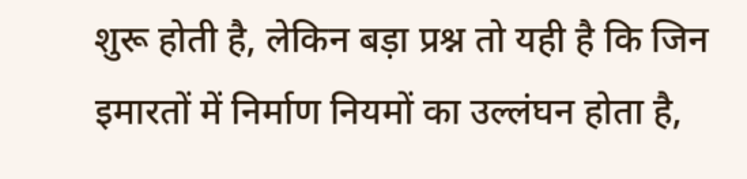शुरू होती है, लेकिन बड़ा प्रश्न तो यही है कि जिन इमारतों में निर्माण नियमों का उल्लंघन होता है,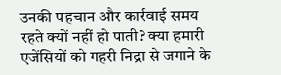उनकी पहचान और कार्रवाई समय रहते क्यों नहीं हो पाती? क्या हमारी एजेंसियों को गहरी निद्रा से जगाने के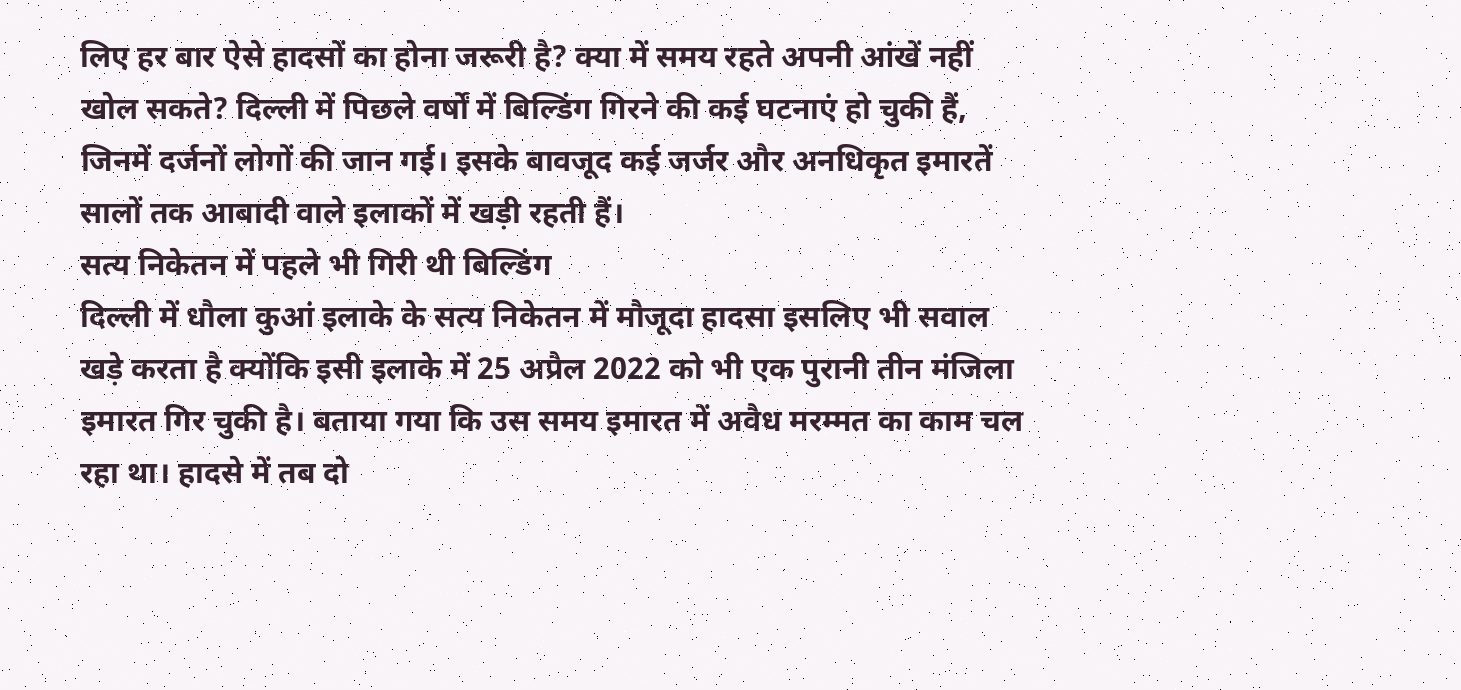लिए हर बार ऐसे हादसों का होना जरूरी है? क्या में समय रहते अपनी आंखें नहीं खोल सकते? दिल्ली में पिछले वर्षों में बिल्डिंग गिरने की कई घटनाएं हो चुकी हैं, जिनमें दर्जनों लोगों की जान गई। इसके बावजूद कई जर्जर और अनधिकृत इमारतें सालों तक आबादी वाले इलाकों में खड़ी रहती हैं।
सत्य निकेतन में पहले भी गिरी थी बिल्डिंग
दिल्ली में धौला कुआं इलाके के सत्य निकेतन में मौजूदा हादसा इसलिए भी सवाल खड़े करता है क्योंकि इसी इलाके में 25 अप्रैल 2022 को भी एक पुरानी तीन मंजिला इमारत गिर चुकी है। बताया गया कि उस समय इमारत में अवैध मरम्मत का काम चल रहा था। हादसे में तब दो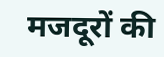मजदूरों की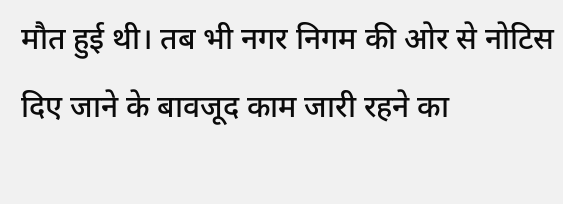मौत हुई थी। तब भी नगर निगम की ओर से नोटिस दिए जाने के बावजूद काम जारी रहने का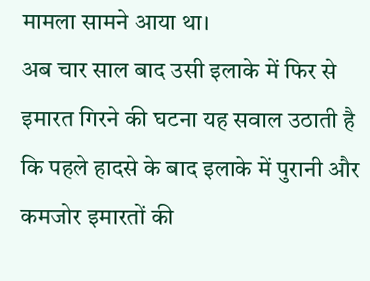मामला सामने आया था।
अब चार साल बाद उसी इलाके में फिर से इमारत गिरने की घटना यह सवाल उठाती है कि पहले हादसे के बाद इलाके में पुरानी और कमजोर इमारतों की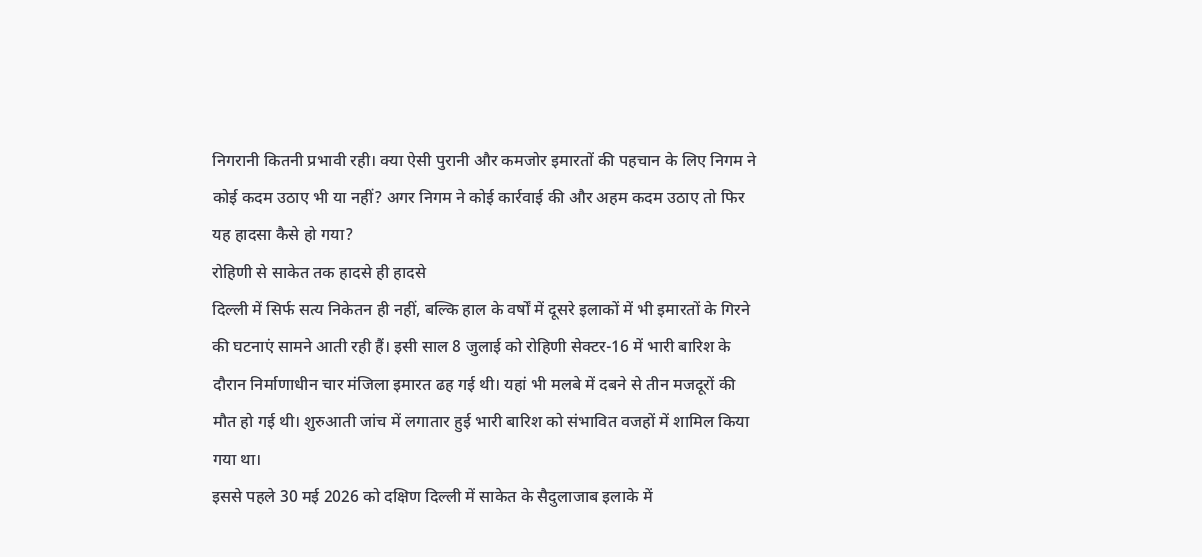निगरानी कितनी प्रभावी रही। क्या ऐसी पुरानी और कमजोर इमारतों की पहचान के लिए निगम ने कोई कदम उठाए भी या नहीं? अगर निगम ने कोई कार्रवाई की और अहम कदम उठाए तो फिर यह हादसा कैसे हो गया?
रोहिणी से साकेत तक हादसे ही हादसे
दिल्ली में सिर्फ सत्य निकेतन ही नहीं, बल्कि हाल के वर्षों में दूसरे इलाकों में भी इमारतों के गिरने की घटनाएं सामने आती रही हैं। इसी साल 8 जुलाई को रोहिणी सेक्टर-16 में भारी बारिश के दौरान निर्माणाधीन चार मंजिला इमारत ढह गई थी। यहां भी मलबे में दबने से तीन मजदूरों की मौत हो गई थी। शुरुआती जांच में लगातार हुई भारी बारिश को संभावित वजहों में शामिल किया गया था।
इससे पहले 30 मई 2026 को दक्षिण दिल्ली में साकेत के सैदुलाजाब इलाके में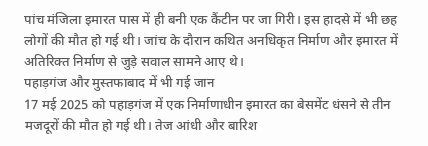पांच मंजिला इमारत पास में ही बनी एक कैंटीन पर जा गिरी। इस हादसे में भी छह लोगों की मौत हो गई थी। जांच के दौरान कथित अनधिकृत निर्माण और इमारत में अतिरिक्त निर्माण से जुड़े सवाल सामने आए थे।
पहाड़गंज और मुस्तफाबाद में भी गई जान
17 मई 2025 को पहाड़गंज में एक निर्माणाधीन इमारत का बेसमेंट धंसने से तीन मजदूरों की मौत हो गई थी। तेज आंधी और बारिश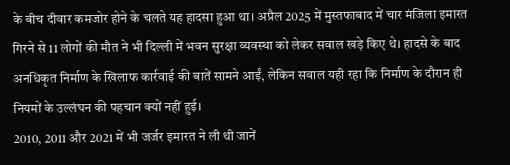के बीच दीवार कमजोर होने के चलते यह हादसा हुआ था। अप्रैल 2025 में मुस्तफाबाद में चार मंजिला इमारत गिरने से 11 लोगों की मौत ने भी दिल्ली में भवन सुरक्षा व्यवस्था को लेकर सवाल खड़े किए थे। हादसे के बाद अनधिकृत निर्माण के खिलाफ कार्रवाई की बातें सामने आईं, लेकिन सवाल यही रहा कि निर्माण के दौरान ही नियमों के उल्लंघन की पहचान क्यों नहीं हुई।
2010, 2011 और 2021 में भी जर्जर इमारत ने ली थी जानें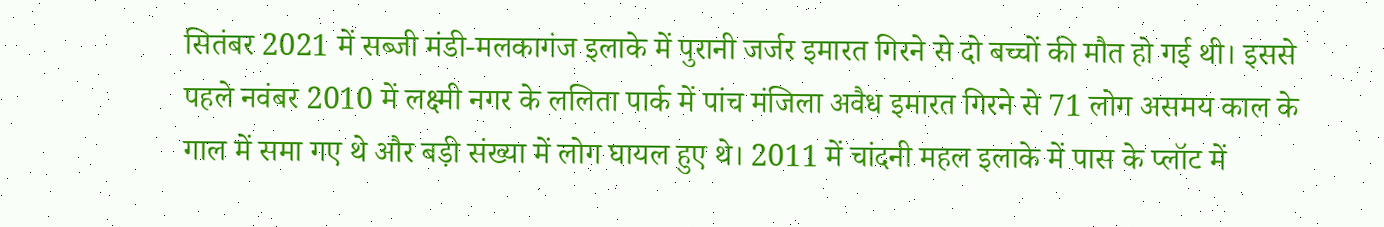सितंबर 2021 में सब्जी मंडी-मलकागंज इलाके में पुरानी जर्जर इमारत गिरने से दो बच्चों की मौत हो गई थी। इससे पहले नवंबर 2010 में लक्ष्मी नगर के ललिता पार्क में पांच मंजिला अवैध इमारत गिरने से 71 लोग असमय काल के गाल में समा गए थे और बड़ी संख्या में लोग घायल हुए थे। 2011 में चांदनी महल इलाके में पास के प्लॉट में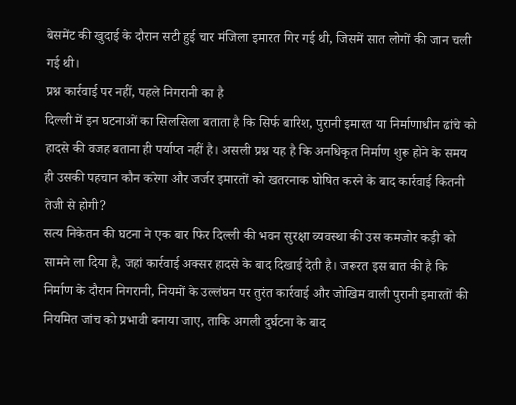बेसमेंट की खुदाई के दौरान सटी हुई चार मंजिला इमारत गिर गई थी, जिसमें सात लोगों की जान चली गई थी।
प्रश्न कार्रवाई पर नहीं, पहले निगरानी का है
दिल्ली में इन घटनाओं का सिलसिला बताता है कि सिर्फ बारिश, पुरानी इमारत या निर्माणाधीन ढांचे को हादसे की वजह बताना ही पर्याप्त नहीं है। असली प्रश्न यह है कि अनधिकृत निर्माण शुरू होने के समय ही उसकी पहचान कौन करेगा और जर्जर इमारतों को खतरनाक घोषित करने के बाद कार्रवाई कितनी तेजी से होगी?
सत्य निकेतन की घटना ने एक बार फिर दिल्ली की भवन सुरक्षा व्यवस्था की उस कमजोर कड़ी को सामने ला दिया है, जहां कार्रवाई अक्सर हादसे के बाद दिखाई देती है। जरूरत इस बात की है कि निर्माण के दौरान निगरानी, नियमों के उल्लंघन पर तुरंत कार्रवाई और जोखिम वाली पुरानी इमारतों की नियमित जांच को प्रभावी बनाया जाए, ताकि अगली दुर्घटना के बाद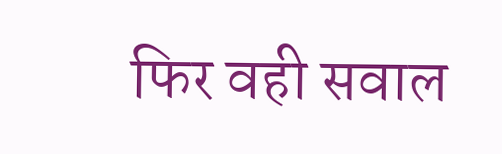फिर वही सवाल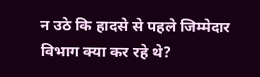न उठे कि हादसे से पहले जिम्मेदार विभाग क्या कर रहे थे?